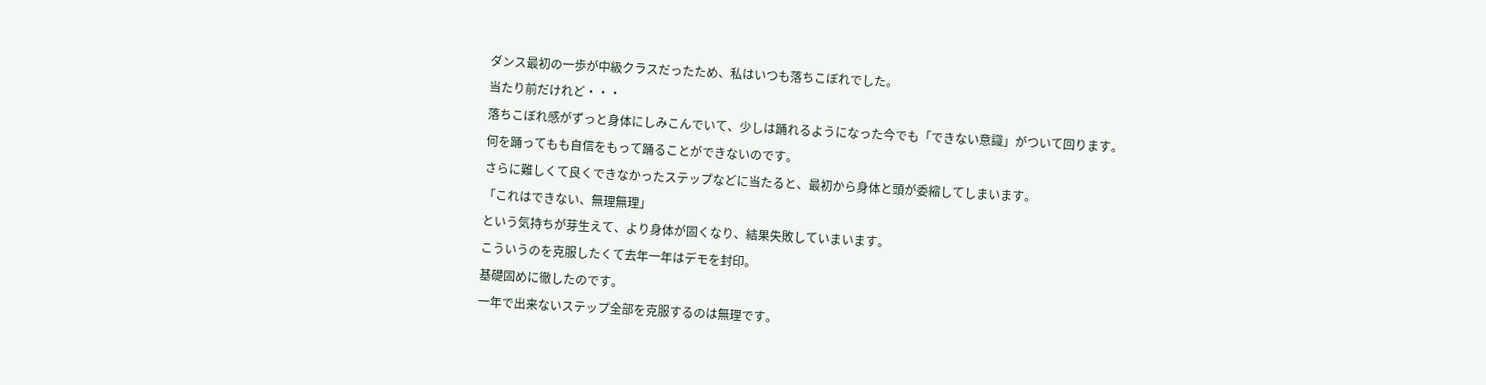ダンス最初の一歩が中級クラスだったため、私はいつも落ちこぼれでした。
当たり前だけれど・・・
落ちこぼれ感がずっと身体にしみこんでいて、少しは踊れるようになった今でも「できない意識」がついて回ります。
何を踊ってもも自信をもって踊ることができないのです。
さらに難しくて良くできなかったステップなどに当たると、最初から身体と頭が委縮してしまいます。
「これはできない、無理無理」
という気持ちが芽生えて、より身体が固くなり、結果失敗していまいます。
こういうのを克服したくて去年一年はデモを封印。
基礎固めに徹したのです。
一年で出来ないステップ全部を克服するのは無理です。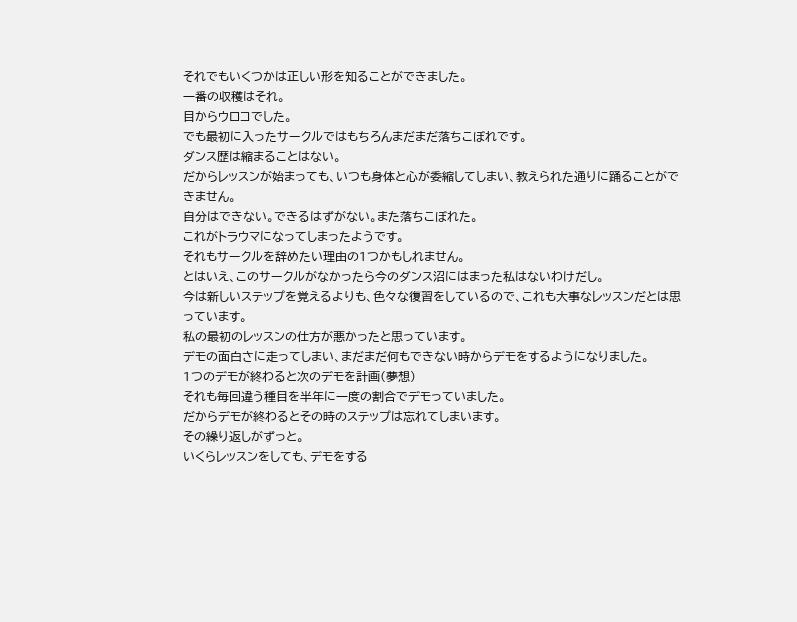それでもいくつかは正しい形を知ることができました。
一番の収穫はそれ。
目からウロコでした。
でも最初に入ったサークルではもちろんまだまだ落ちこぼれです。
ダンス歴は縮まることはない。
だからレッスンが始まっても、いつも身体と心が委縮してしまい、教えられた通りに踊ることができません。
自分はできない。できるはずがない。また落ちこぼれた。
これがトラウマになってしまったようです。
それもサークルを辞めたい理由の1つかもしれません。
とはいえ、このサークルがなかったら今のダンス沼にはまった私はないわけだし。
今は新しいステップを覚えるよりも、色々な復習をしているので、これも大事なレッスンだとは思っています。
私の最初のレッスンの仕方が悪かったと思っています。
デモの面白さに走ってしまい、まだまだ何もできない時からデモをするようになりました。
1つのデモが終わると次のデモを計画(夢想)
それも毎回違う種目を半年に一度の割合でデモっていました。
だからデモが終わるとその時のステップは忘れてしまいます。
その繰り返しがずっと。
いくらレッスンをしても、デモをする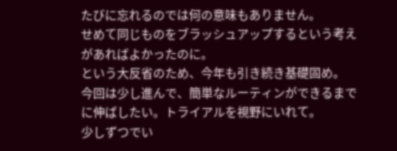たびに忘れるのでは何の意味もありません。
せめて同じものをブラッシュアップするという考えがあればよかったのに。
という大反省のため、今年も引き続き基礎固め。
今回は少し進んで、簡単なルーティンができるまでに伸ばしたい。トライアルを視野にいれて。
少しずつでい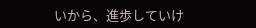いから、進歩していけ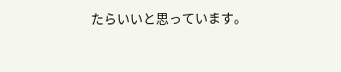たらいいと思っています。